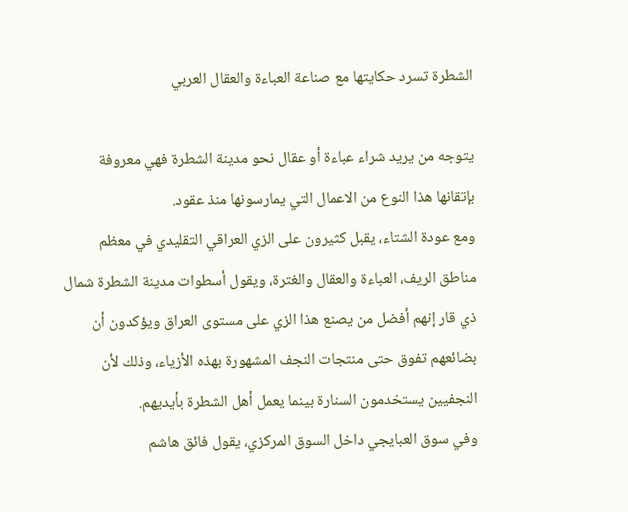الشطرة تسرد حكايتها مع صناعة العباءة والعقال العربي

يتوجه من يريد شراء عباءة أو عقال نحو مدينة الشطرة فهي معروفة بإتقانها هذا النوع من الاعمال التي يمارسونها منذ عقود.
ومع عودة الشتاء، يقبل كثيرون على الزي العراقي التقليدي في معظم مناطق الريف، العباءة والعقال والغترة، ويقول أسطوات مدينة الشطرة شمال ذي قار إنهم أفضل من يصنع هذا الزي على مستوى العراق ويؤكدون أن بضائعهم تفوق حتى منتجات النجف المشهورة بهذه الأزياء، وذلك لأن النجفيين يستخدمون السنارة بينما يعمل أهل الشطرة بأيديهم.
وفي سوق العبايجي داخل السوق المركزي، يقول فائق هاشم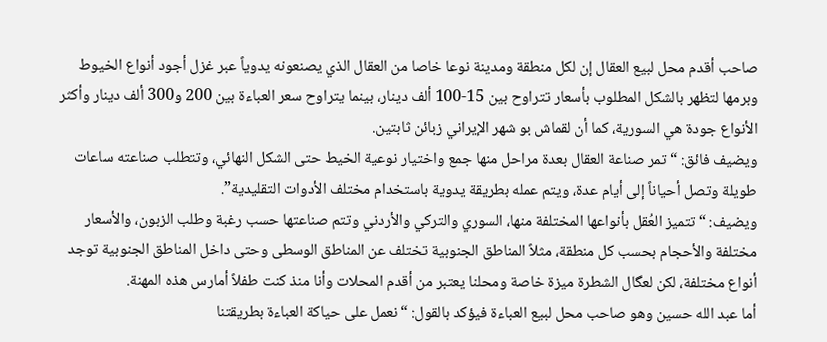صاحب أقدم محل لبيع العقال إن لكل منطقة ومدينة نوعا خاصا من العقال الذي يصنعونه يدوياً عبر غزل أجود أنواع الخيوط وبرمها لتظهر بالشكل المطلوب بأسعار تتراوح بين 15-100 ألف دينار، بينما يتراوح سعر العباءة بين 200 و300 ألف دينار وأكثر الأنواع جودة هي السورية، كما أن لقماش بو شهر الإيراني زبائن ثابتين.
ويضيف فائق: “تمر صناعة العقال بعدة مراحل منها جمع واختيار نوعية الخيط حتى الشكل النهائي، وتتطلب صناعته ساعات طويلة وتصل أحياناً إلى أيام عدة، ويتم عمله بطريقة يدوية باستخدام مختلف الأدوات التقليدية”.
ويضيف: “تتميز العُقل بأنواعها المختلفة منها، السوري والتركي والأردني وتتم صناعتها حسب رغبة وطلب الزبون، والأسعار مختلفة والأحجام بحسب كل منطقة، مثلاً المناطق الجنوبية تختلف عن المناطق الوسطى وحتى داخل المناطق الجنوبية توجد أنواع مختلفة، لكن لعگال الشطرة ميزة خاصة ومحلنا يعتبر من أقدم المحلات وأنا منذ كنت طفلاً أمارس هذه المهنة.
أما عبد الله حسين وهو صاحب محل لبيع العباءة فيؤكد بالقول: “نعمل على حياكة العباءة بطريقتنا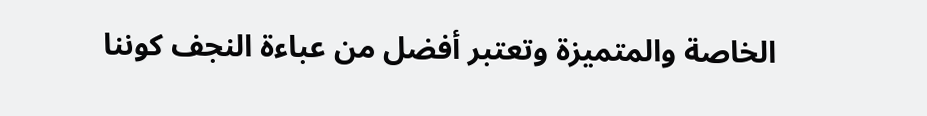الخاصة والمتميزة وتعتبر أفضل من عباءة النجف كوننا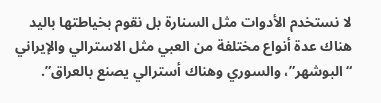لا نستخدم الأدوات مثل السنارة بل نقوم بخياطتها باليد هناك عدة أنواع مختلفة من العبي مثل الاسترالي والإيراني “البوشهر”، والسوري وهناك أسترالي يصنع بالعراق”.